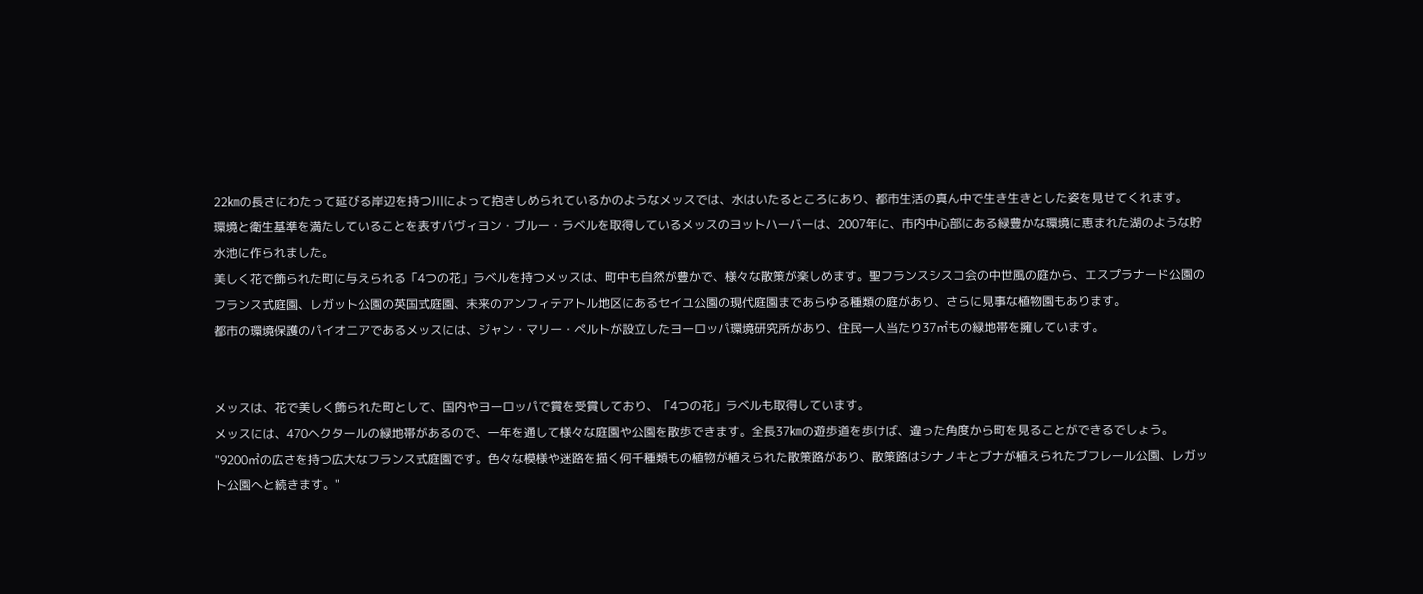22㎞の長さにわたって延びる岸辺を持つ川によって抱きしめられているかのようなメッスでは、水はいたるところにあり、都市生活の真ん中で生き生きとした姿を見せてくれます。
環境と衛生基準を満たしていることを表すパヴィヨン・ブルー・ラベルを取得しているメッスのヨットハーバーは、2007年に、市内中心部にある緑豊かな環境に恵まれた湖のような貯水池に作られました。
美しく花で飾られた町に与えられる「4つの花」ラベルを持つメッスは、町中も自然が豊かで、様々な散策が楽しめます。聖フランスシスコ会の中世風の庭から、エスプラナード公園のフランス式庭園、レガット公園の英国式庭園、未来のアンフィテアトル地区にあるセイユ公園の現代庭園まであらゆる種類の庭があり、さらに見事な植物園もあります。
都市の環境保護のパイオニアであるメッスには、ジャン・マリー・ペルトが設立したヨーロッパ環境研究所があり、住民一人当たり37㎡もの緑地帯を擁しています。


メッスは、花で美しく飾られた町として、国内やヨーロッパで賞を受賞しており、「4つの花」ラベルも取得しています。
メッスには、470ヘクタールの緑地帯があるので、一年を通して様々な庭園や公園を散歩できます。全長37㎞の遊歩道を歩けば、違った角度から町を見ることができるでしょう。
"9200㎡の広さを持つ広大なフランス式庭園です。色々な模様や迷路を描く何千種類もの植物が植えられた散策路があり、散策路はシナノキとブナが植えられたブフレール公園、レガット公園へと続きます。"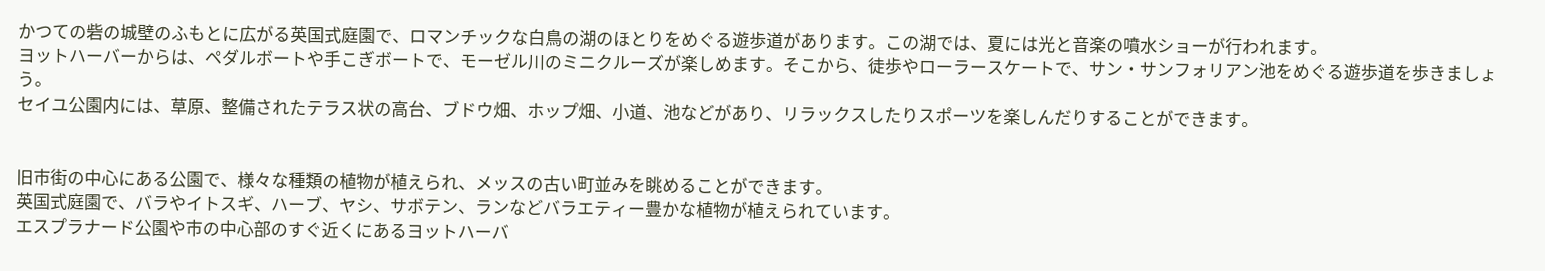かつての砦の城壁のふもとに広がる英国式庭園で、ロマンチックな白鳥の湖のほとりをめぐる遊歩道があります。この湖では、夏には光と音楽の噴水ショーが行われます。
ヨットハーバーからは、ペダルボートや手こぎボートで、モーゼル川のミニクルーズが楽しめます。そこから、徒歩やローラースケートで、サン・サンフォリアン池をめぐる遊歩道を歩きましょう。
セイユ公園内には、草原、整備されたテラス状の高台、ブドウ畑、ホップ畑、小道、池などがあり、リラックスしたりスポーツを楽しんだりすることができます。


旧市街の中心にある公園で、様々な種類の植物が植えられ、メッスの古い町並みを眺めることができます。
英国式庭園で、バラやイトスギ、ハーブ、ヤシ、サボテン、ランなどバラエティー豊かな植物が植えられています。
エスプラナード公園や市の中心部のすぐ近くにあるヨットハーバ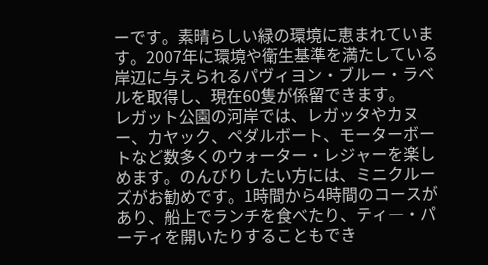ーです。素晴らしい緑の環境に恵まれています。2007年に環境や衛生基準を満たしている岸辺に与えられるパヴィヨン・ブルー・ラベルを取得し、現在60隻が係留できます。
レガット公園の河岸では、レガッタやカヌー、カヤック、ペダルボート、モーターボートなど数多くのウォーター・レジャーを楽しめます。のんびりしたい方には、ミニクルーズがお勧めです。1時間から4時間のコースがあり、船上でランチを食べたり、ティ―・パーティを開いたりすることもでき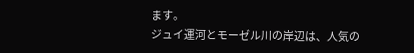ます。
ジュイ運河とモーゼル川の岸辺は、人気の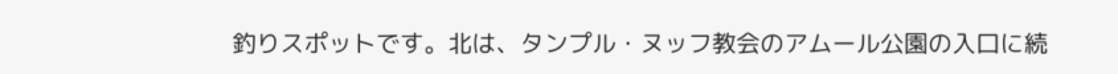釣りスポットです。北は、タンプル・ヌッフ教会のアムール公園の入口に続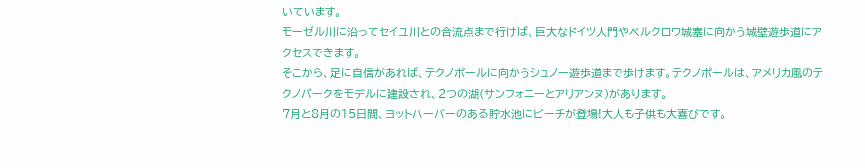いています。
モーゼル川に沿ってセイユ川との合流点まで行けば、巨大なドイツ人門やベルクロワ城塞に向かう城壁遊歩道にアクセスできます。
そこから、足に自信があれば、テクノポールに向かうシュノー遊歩道まで歩けます。テクノポールは、アメリカ風のテクノパークをモデルに建設され、2つの湖(サンフォニーとアリアンヌ)があります。
7月と8月の15日間、ヨットハーバーのある貯水池にビーチが登場!大人も子供も大喜びです。